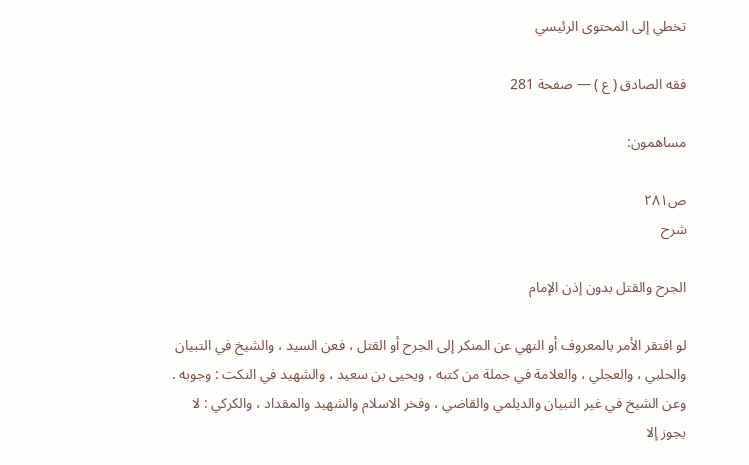تخطي إلى المحتوى الرئيسي

فقه الصادق ( ع ) — صفحة 281

مساهمون:

ص٢٨١
شرح

الجرح والقتل بدون إذن الإمام

لو افتقر الأمر بالمعروف أو النهي عن المنكر إلى الجرح أو القتل ، فعن السيد ، والشيخ في التبيان والحلبي ، والعجلي ، والعلامة في جملة من كتبه ، ويحيى بن سعيد ، والشهيد في النكت : وجوبه . وعن الشيخ في غير التبيان والديلمي والقاضي ، وفخر الاسلام والشهيد والمقداد ، والكركي : لا يجوز إلا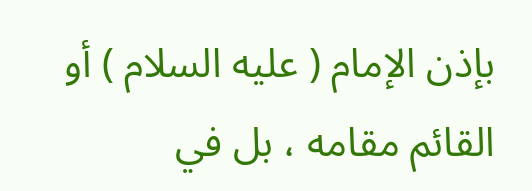بإذن الإمام ( عليه السلام ) أو القائم مقامه ، بل في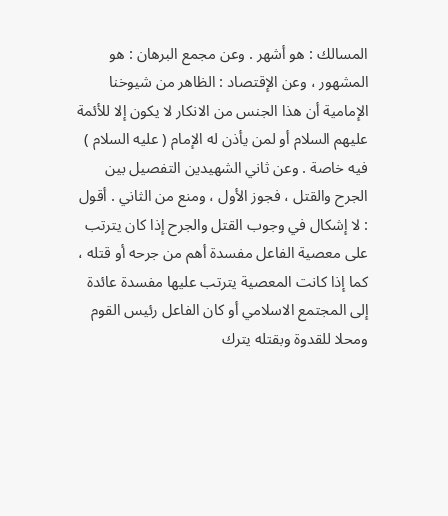المسالك : هو أشهر . وعن مجمع البرهان : هو المشهور ، وعن الإقتصاد : الظاهر من شيوخنا الإمامية أن هذا الجنس من الانكار لا يكون إلا للأئمة عليهم السلام أو لمن يأذن له الإمام ( عليه السلام ) فيه خاصة . وعن ثاني الشهيدين التفصيل بين الجرح والقتل ، فجوز الأول ، ومنع من الثاني . أقول : لا إشكال في وجوب القتل والجرح إذا كان يترتب على معصية الفاعل مفسدة أهم من جرحه أو قتله ، كما إذا كانت المعصية يترتب عليها مفسدة عائدة إلى المجتمع الاسلامي أو كان الفاعل رئيس القوم ومحلا للقدوة وبقتله يترك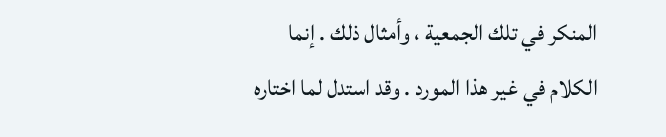المنكر في تلك الجمعية ، وأمثال ذلك . إنما الكلام في غير هذا المورد . وقد استدل لما اختاره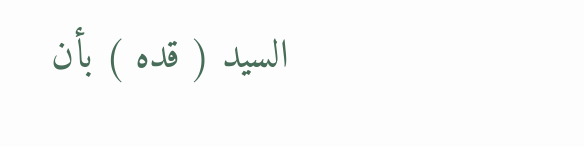السيد ( قده ) بأن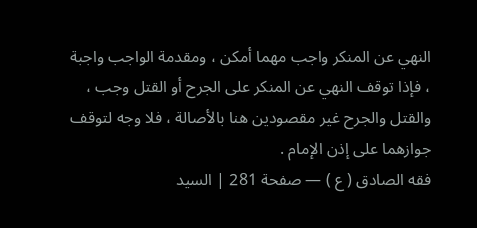النهي عن المنكر واجب مهما أمكن ، ومقدمة الواجب واجبة ، فإذا توقف النهي عن المنكر على الجرح أو القتل وجب ، والقتل والجرح غير مقصودين هنا بالأصالة ، فلا وجه لتوقف جوازهما على إذن الإمام .
فقه الصادق ( ع ) — صفحة 281 | السيد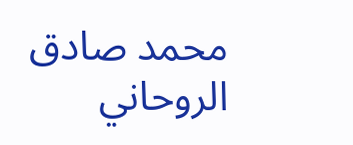محمد صادق الروحاني